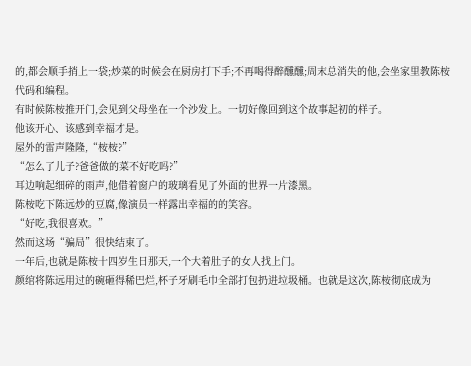的,都会顺手捎上一袋;炒菜的时候会在厨房打下手;不再喝得醉醺醺;周末总消失的他,会坐家里教陈桉代码和编程。
有时候陈桉推开门,会见到父母坐在一个沙发上。一切好像回到这个故事起初的样子。
他该开心、该感到幸福才是。
屋外的雷声隆隆,“桉桉?”
“怎么了儿子?爸爸做的菜不好吃吗?”
耳边响起细碎的雨声,他借着窗户的玻璃看见了外面的世界一片漆黑。
陈桉吃下陈远炒的豆腐,像演员一样露出幸福的的笑容。
“好吃,我很喜欢。”
然而这场“骗局”很快结束了。
一年后,也就是陈桉十四岁生日那天,一个大着肚子的女人找上门。
颜绾将陈远用过的碗砸得稀巴烂,杯子牙刷毛巾全部打包扔进垃圾桶。也就是这次,陈桉彻底成为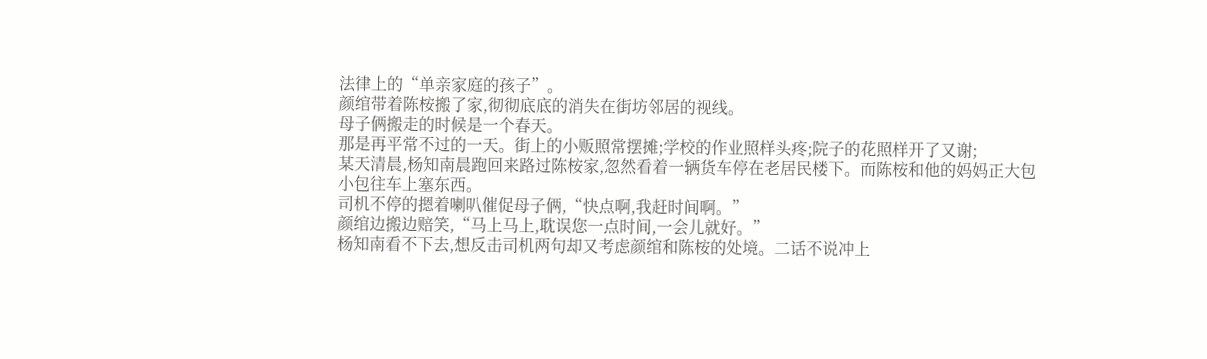法律上的“单亲家庭的孩子”。
颜绾带着陈桉搬了家,彻彻底底的消失在街坊邻居的视线。
母子俩搬走的时候是一个春天。
那是再平常不过的一天。街上的小贩照常摆摊;学校的作业照样头疼;院子的花照样开了又谢;
某天清晨,杨知南晨跑回来路过陈桉家,忽然看着一辆货车停在老居民楼下。而陈桉和他的妈妈正大包小包往车上塞东西。
司机不停的摁着喇叭催促母子俩,“快点啊,我赶时间啊。”
颜绾边搬边赔笑,“马上马上,耽误您一点时间,一会儿就好。”
杨知南看不下去,想反击司机两句却又考虑颜绾和陈桉的处境。二话不说冲上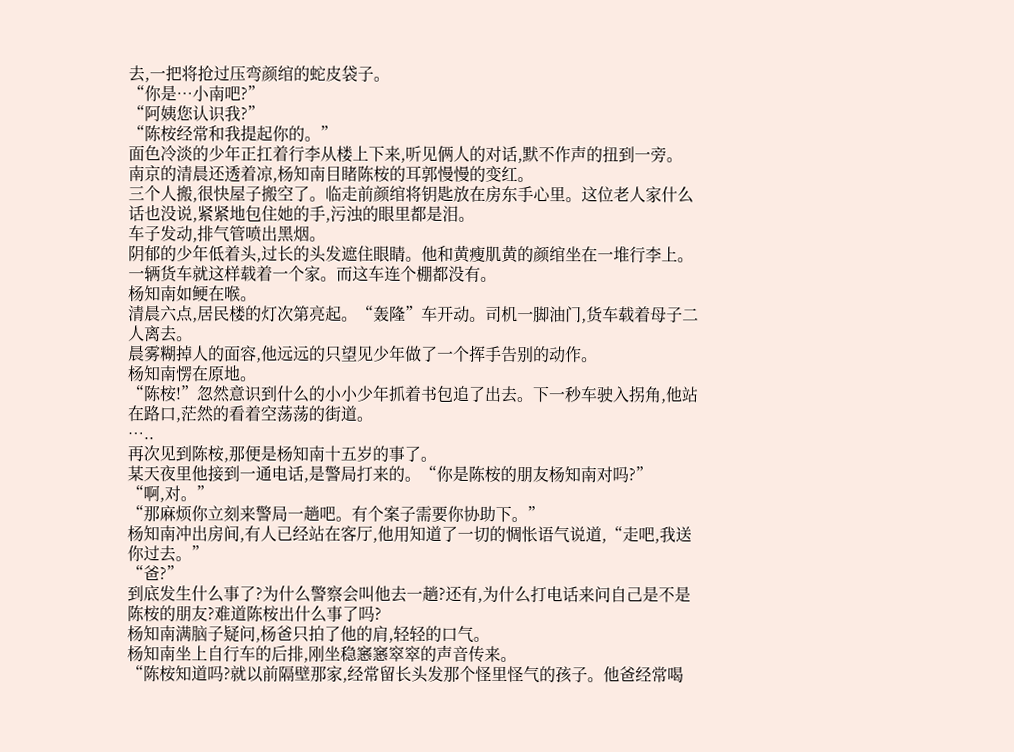去,一把将抢过压弯颜绾的蛇皮袋子。
“你是…小南吧?”
“阿姨您认识我?”
“陈桉经常和我提起你的。”
面色冷淡的少年正扛着行李从楼上下来,听见俩人的对话,默不作声的扭到一旁。
南京的清晨还透着凉,杨知南目睹陈桉的耳郭慢慢的变红。
三个人搬,很快屋子搬空了。临走前颜绾将钥匙放在房东手心里。这位老人家什么话也没说,紧紧地包住她的手,污浊的眼里都是泪。
车子发动,排气管喷出黑烟。
阴郁的少年低着头,过长的头发遮住眼睛。他和黄瘦肌黄的颜绾坐在一堆行李上。
一辆货车就这样载着一个家。而这车连个棚都没有。
杨知南如鲠在喉。
清晨六点,居民楼的灯次第亮起。“轰隆”车开动。司机一脚油门,货车载着母子二人离去。
晨雾糊掉人的面容,他远远的只望见少年做了一个挥手告别的动作。
杨知南愣在原地。
“陈桉!”忽然意识到什么的小小少年抓着书包追了出去。下一秒车驶入拐角,他站在路口,茫然的看着空荡荡的街道。
…..
再次见到陈桉,那便是杨知南十五岁的事了。
某天夜里他接到一通电话,是警局打来的。“你是陈桉的朋友杨知南对吗?”
“啊,对。”
“那麻烦你立刻来警局一趟吧。有个案子需要你协助下。”
杨知南冲出房间,有人已经站在客厅,他用知道了一切的惆怅语气说道,“走吧,我送你过去。”
“爸?”
到底发生什么事了?为什么警察会叫他去一趟?还有,为什么打电话来问自己是不是陈桉的朋友?难道陈桉出什么事了吗?
杨知南满脑子疑问,杨爸只拍了他的肩,轻轻的口气。
杨知南坐上自行车的后排,刚坐稳窸窸窣窣的声音传来。
“陈桉知道吗?就以前隔壁那家,经常留长头发那个怪里怪气的孩子。他爸经常喝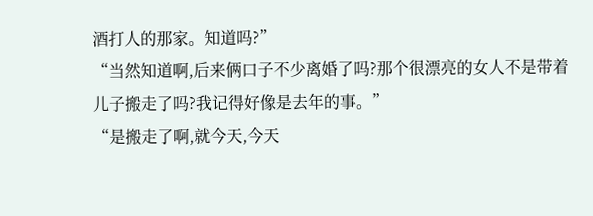酒打人的那家。知道吗?”
“当然知道啊,后来俩口子不少离婚了吗?那个很漂亮的女人不是带着儿子搬走了吗?我记得好像是去年的事。”
“是搬走了啊,就今天,今天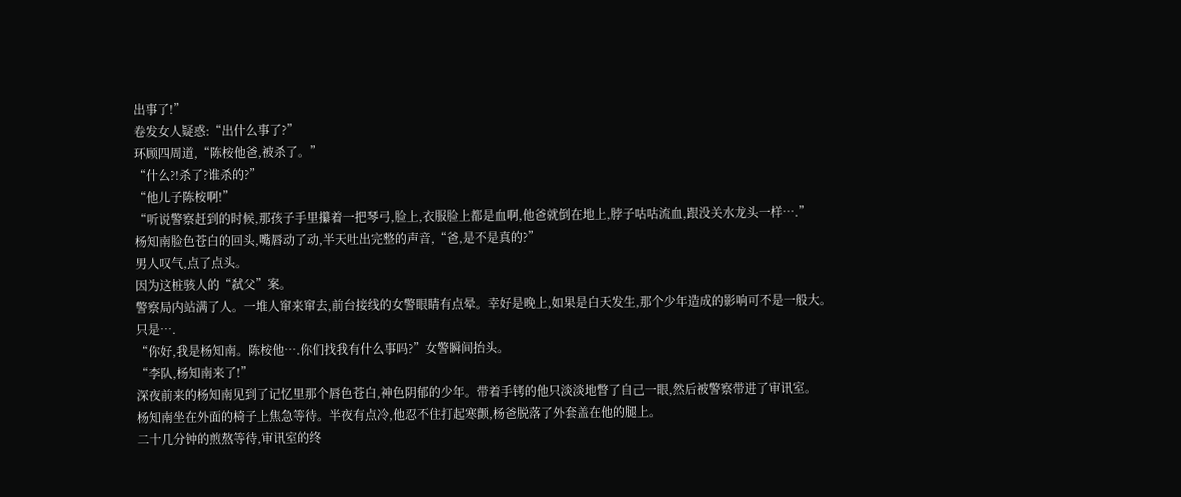出事了!”
卷发女人疑惑:“出什么事了?”
环顾四周道,“陈桉他爸,被杀了。”
“什么?!杀了?谁杀的?”
“他儿子陈桉啊!”
“听说警察赶到的时候,那孩子手里攥着一把琴弓,脸上,衣服脸上都是血啊,他爸就倒在地上,脖子咕咕流血,跟没关水龙头一样….”
杨知南脸色苍白的回头,嘴唇动了动,半天吐出完整的声音,“爸,是不是真的?”
男人叹气,点了点头。
因为这桩骇人的“弑父”案。
警察局内站满了人。一堆人窜来窜去,前台接线的女警眼睛有点晕。幸好是晚上,如果是白天发生,那个少年造成的影响可不是一般大。
只是….
“你好,我是杨知南。陈桉他….你们找我有什么事吗?”女警瞬间抬头。
“李队,杨知南来了!”
深夜前来的杨知南见到了记忆里那个唇色苍白,神色阴郁的少年。带着手铐的他只淡淡地瞥了自己一眼,然后被警察带进了审讯室。
杨知南坐在外面的椅子上焦急等待。半夜有点冷,他忍不住打起寒颤,杨爸脱落了外套盖在他的腿上。
二十几分钟的煎熬等待,审讯室的终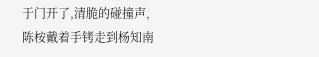于门开了,清脆的碰撞声,陈桉戴着手铐走到杨知南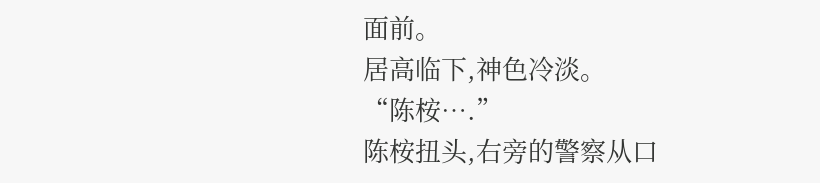面前。
居高临下,神色冷淡。
“陈桉….”
陈桉扭头,右旁的警察从口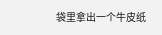袋里拿出一个牛皮纸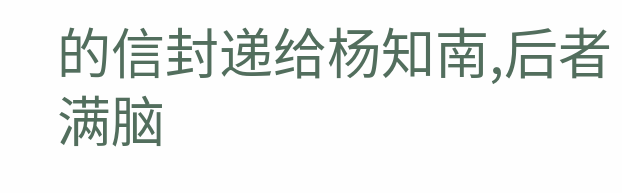的信封递给杨知南,后者满脑